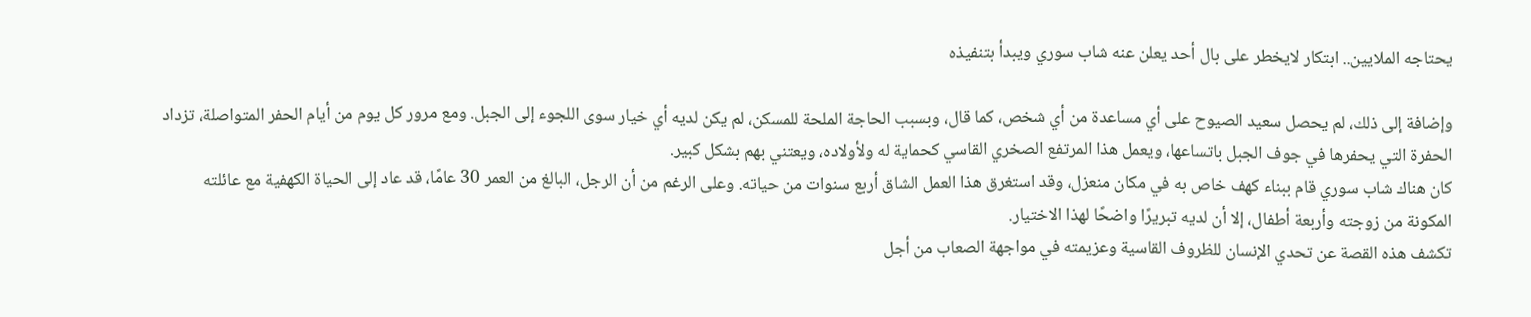يحتاجه الملايين.. ابتكار لايخطر على بال أحد يعلن عنه شاب سوري ويبدأ بتنفيذه

وإضافة إلى ذلك، لم يحصل سعيد الصيوح على أي مساعدة من أي شخص، كما قال، وبسبب الحاجة الملحة للمسكن، لم يكن لديه أي خيار سوى اللجوء إلى الجبل. ومع مرور كل يوم من أيام الحفر المتواصلة، تزداد الحفرة التي يحفرها في جوف الجبل باتساعها، ويعمل هذا المرتفع الصخري القاسي كحماية له ولأولاده، ويعتني بهم بشكل كبير.
كان هناك شاب سوري قام ببناء كهف خاص به في مكان منعزل، وقد استغرق هذا العمل الشاق أربع سنوات من حياته. وعلى الرغم من أن الرجل، البالغ من العمر 30 عامًا، قد عاد إلى الحياة الكهفية مع عائلته المكونة من زوجته وأربعة أطفال، إلا أن لديه تبريرًا واضحًا لهذا الاختيار.
تكشف هذه القصة عن تحدي الإنسان للظروف القاسية وعزيمته في مواجهة الصعاب من أجل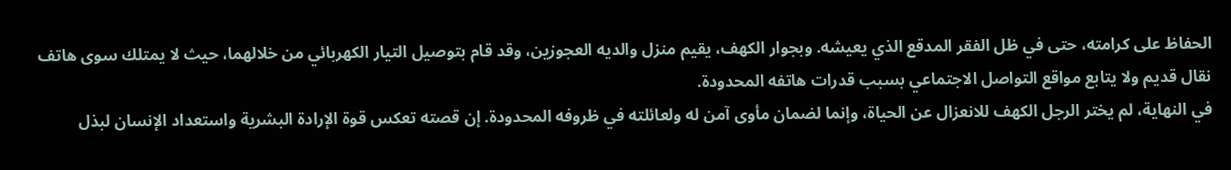الحفاظ على كرامته، حتى في ظل الفقر المدقع الذي يعيشه. وبجوار الكهف، يقيم منزل والديه العجوزين، وقد قام بتوصيل التيار الكهربائي من خلالهما، حيث لا يمتلك سوى هاتف نقال قديم ولا يتابع مواقع التواصل الاجتماعي بسبب قدرات هاتفه المحدودة.
في النهاية، لم يختر الرجل الكهف للانعزال عن الحياة، وإنما لضمان مأوى آمن له ولعائلته في ظروفه المحدودة. إن قصته تعكس قوة الإرادة البشرية واستعداد الإنسان لبذل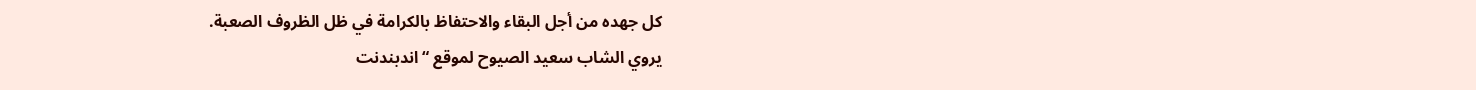كل جهده من أجل البقاء والاحتفاظ بالكرامة في ظل الظروف الصعبة.
يروي الشاب سعيد الصيوح لموقع “اندبندنت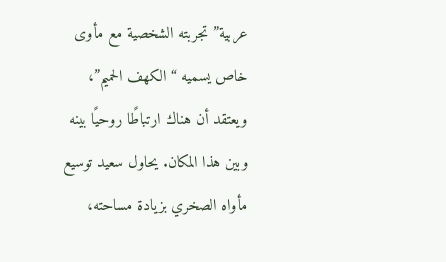عربية” تجربته الشخصية مع مأوى خاص يسميه “الكهف الحميم”، ويعتقد أن هناك ارتباطًا روحيًا بينه وبين هذا المكان. يحاول سعيد توسيع مأواه الصخري بزيادة مساحته،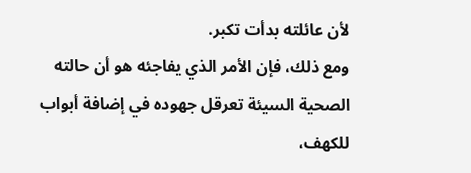لأن عائلته بدأت تكبر.
ومع ذلك، فإن الأمر الذي يفاجئه هو أن حالته الصحية السيئة تعرقل جهوده في إضافة أبواب للكهف،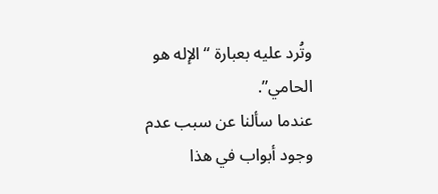وتُرد عليه بعبارة “الإله هو الحامي”.
عندما سألنا عن سبب عدم وجود أبواب في هذا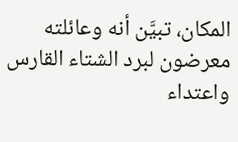المكان، تبيَّن أنه وعائلته معرضون لبرد الشتاء القارس واعتداء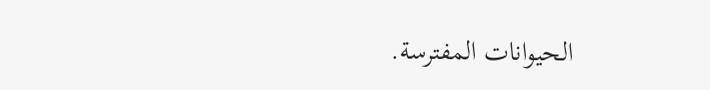الحيوانات المفترسة.